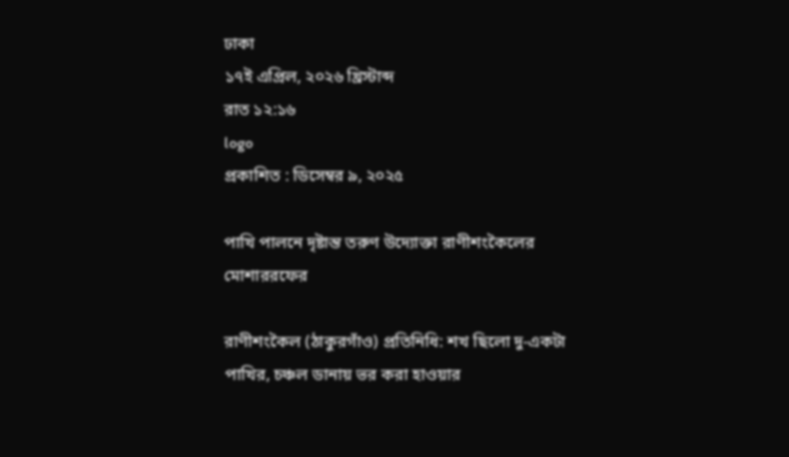ঢাকা
১৭ই এপ্রিল, ২০২৬ খ্রিস্টাব্দ
রাত ১২:১৬
logo
প্রকাশিত : ডিসেম্বর ৯, ২০২৫

পাখি পালনে দৃষ্টান্ত তরুণ উদ্যোক্তা রাণীশংকৈলের মোশাররফের

রাণীশংকৈল (ঠাকুরগাঁও) প্রতিনিধি: শখ ছিলো দু-একটা পাখির, চঞ্চল ডানায় ভর করা হাওয়ার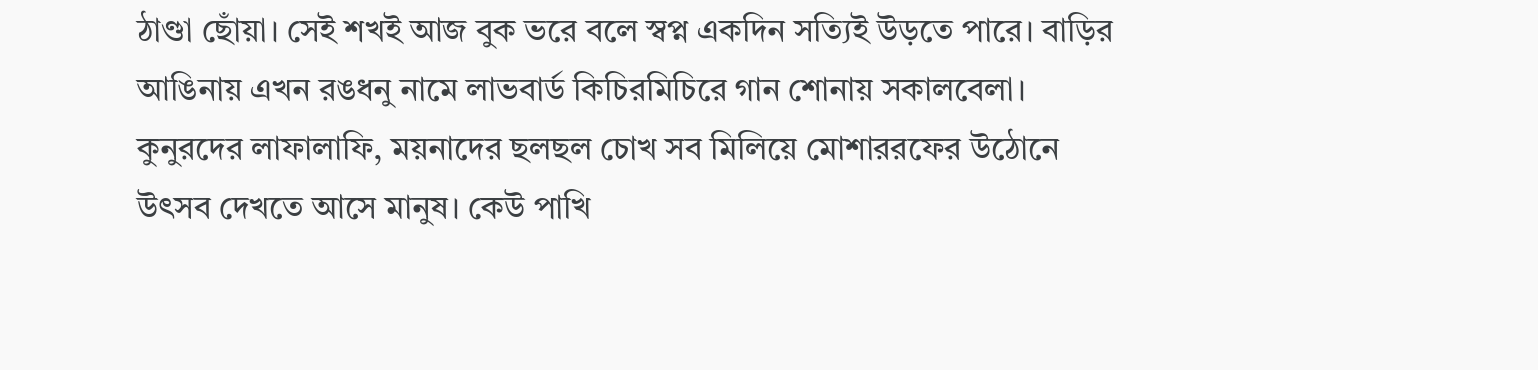ঠাণ্ডা ছোঁয়া। সেই শখই আজ বুক ভরে বলে স্বপ্ন একদিন সত্যিই উড়তে পারে। বাড়ির আঙিনায় এখন রঙধনু নামে লাভবার্ড কিচিরমিচিরে গান শোনায় সকালবেলা। কুনুরদের লাফালাফি, ময়নাদের ছলছল চোখ সব মিলিয়ে মোশাররফের উঠোনে উৎসব দেখতে আসে মানুষ। কেউ পাখি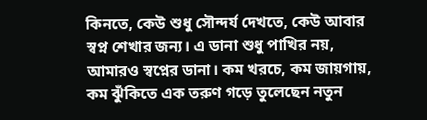কিনতে, কেউ শুধু সৌন্দর্য দেখতে, কেউ আবার স্বপ্ন শেখার জন্য। এ ডানা শুধু পাখির নয়, আমারও স্বপ্নের ডানা। কম খরচে, কম জায়গায়, কম ঝুঁকিতে এক তরুণ গড়ে তুলেছেন নতুন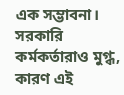এক সম্ভাবনা। সরকারি কর্মকর্তারাও মুগ্ধ, কারণ এই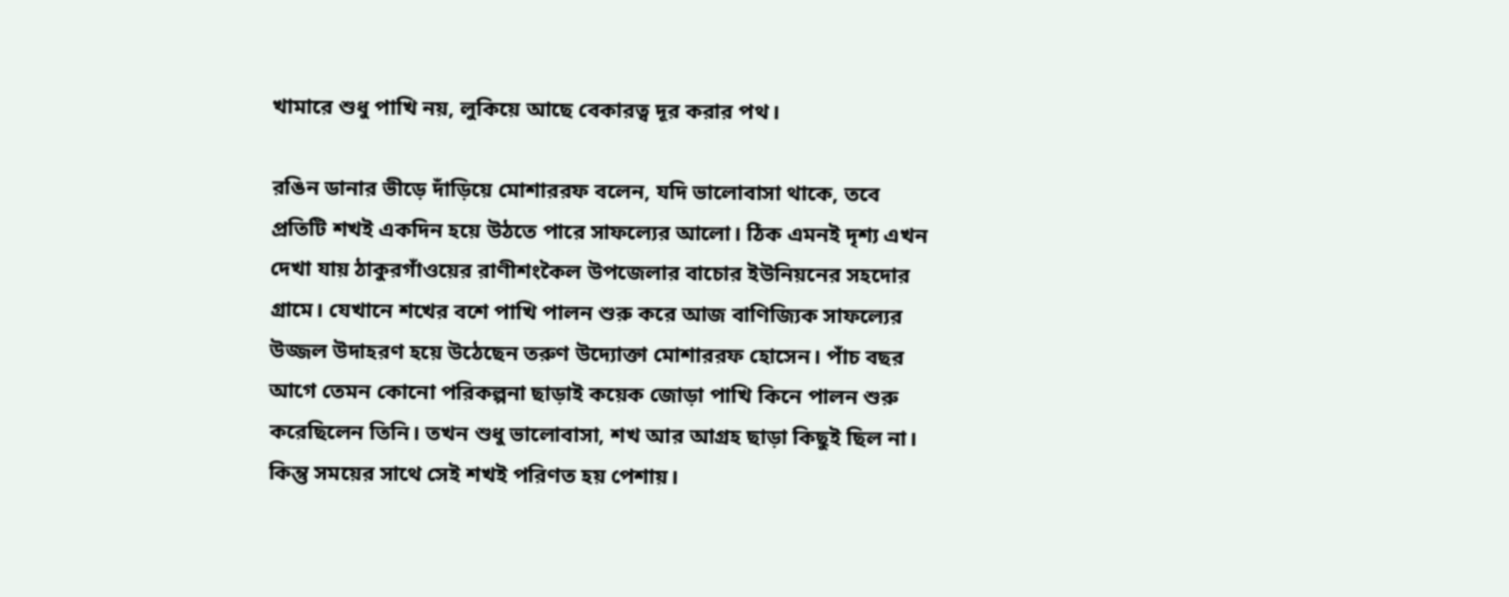খামারে শুধু পাখি নয়, লুকিয়ে আছে বেকারত্ব দূর করার পথ।

রঙিন ডানার ভীড়ে দাঁড়িয়ে মোশাররফ বলেন, যদি ভালোবাসা থাকে, তবে প্রতিটি শখই একদিন হয়ে উঠতে পারে সাফল্যের আলো। ঠিক এমনই দৃশ্য এখন দেখা যায় ঠাকুরগাঁওয়ের রাণীশংকৈল উপজেলার বাচোর ইউনিয়নের সহদোর গ্রামে। যেখানে শখের বশে পাখি পালন শুরু করে আজ বাণিজ্যিক সাফল্যের উজ্জল উদাহরণ হয়ে উঠেছেন তরুণ উদ্যোক্তা মোশাররফ হোসেন। পাঁচ বছর আগে তেমন কোনো পরিকল্পনা ছাড়াই কয়েক জোড়া পাখি কিনে পালন শুরু করেছিলেন তিনি। তখন শুধু ভালোবাসা, শখ আর আগ্রহ ছাড়া কিছুই ছিল না। কিন্তু সময়ের সাথে সেই শখই পরিণত হয় পেশায়।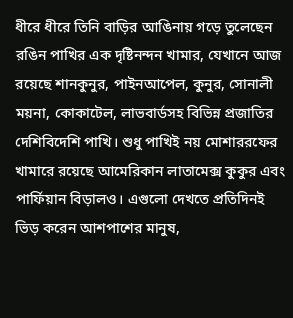ধীরে ধীরে তিনি বাড়ির আঙিনায় গড়ে তুলেছেন রঙিন পাখির এক দৃষ্টিনন্দন খামার, যেখানে আজ রয়েছে শানকুনুর, পাইনআপেল, কুনুর, সোনালী ময়না, কোকাটেল, লাভবার্ডসহ বিভিন্ন প্রজাতির দেশিবিদেশি পাখি। শুধু পাখিই নয় মোশাররফের খামারে রয়েছে আমেরিকান লাতামেক্স কুকুর এবং পার্ফিয়ান বিড়ালও। এগুলো দেখতে প্রতিদিনই ভিড় করেন আশপাশের মানুষ,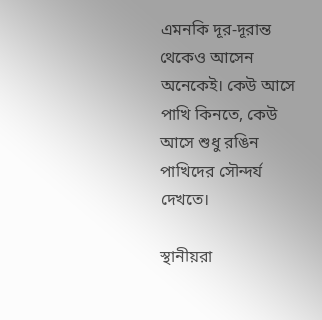এমনকি দূর-দূরান্ত থেকেও আসেন অনেকেই। কেউ আসে পাখি কিনতে, কেউ আসে শুধু রঙিন পাখিদের সৌন্দর্য দেখতে।

স্থানীয়রা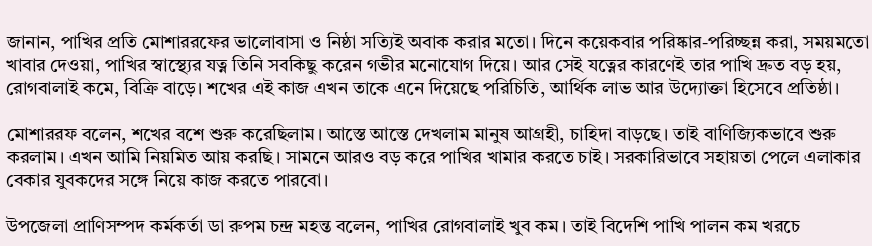জানান, পাখির প্রতি মোশাররফের ভালোবাসা ও নিষ্ঠা সত্যিই অবাক করার মতো। দিনে কয়েকবার পরিষ্কার-পরিচ্ছন্ন করা, সময়মতো খাবার দেওয়া, পাখির স্বাস্থ্যের যত্ন তিনি সবকিছু করেন গভীর মনোযোগ দিয়ে। আর সেই যত্নের কারণেই তার পাখি দ্রুত বড় হয়, রোগবালাই কমে, বিক্রি বাড়ে। শখের এই কাজ এখন তাকে এনে দিয়েছে পরিচিতি, আর্থিক লাভ আর উদ্যোক্তা হিসেবে প্রতিষ্ঠা।

মোশাররফ বলেন, শখের বশে শুরু করেছিলাম। আস্তে আস্তে দেখলাম মানুষ আগ্রহী, চাহিদা বাড়ছে। তাই বাণিজ্যিকভাবে শুরু করলাম। এখন আমি নিয়মিত আয় করছি। সামনে আরও বড় করে পাখির খামার করতে চাই। সরকারিভাবে সহায়তা পেলে এলাকার বেকার যুবকদের সঙ্গে নিয়ে কাজ করতে পারবো।

উপজেলা প্রাণিসম্পদ কর্মকর্তা ডা রুপম চন্দ্র মহন্ত বলেন, পাখির রোগবালাই খুব কম। তাই বিদেশি পাখি পালন কম খরচে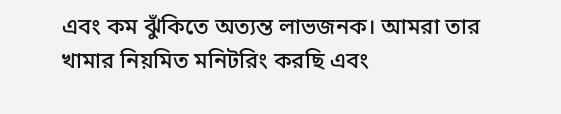এবং কম ঝুঁকিতে অত্যন্ত লাভজনক। আমরা তার খামার নিয়মিত মনিটরিং করছি এবং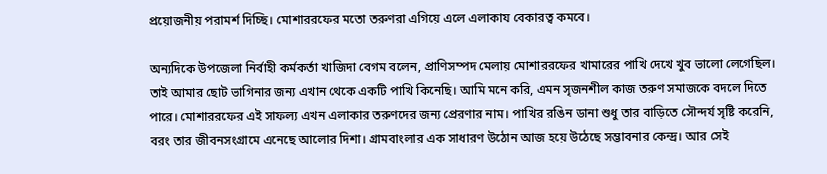প্রয়োজনীয় পরামর্শ দিচ্ছি। মোশাররফের মতো তরুণরা এগিয়ে এলে এলাকায বেকারত্ব কমবে।

অন্যদিকে উপজেলা নির্বাহী কর্মকর্তা খাজিদা বেগম বলেন, প্রাণিসম্পদ মেলায় মোশাররফের খামারের পাখি দেখে খুব ভালো লেগেছিল। তাই আমার ছোট ভাগিনার জন্য এখান থেকে একটি পাখি কিনেছি। আমি মনে করি, এমন সৃজনশীল কাজ তরুণ সমাজকে বদলে দিতে পারে। মোশাররফের এই সাফল্য এখন এলাকার তরুণদের জন্য প্রেরণার নাম। পাখির রঙিন ডানা শুধু তার বাড়িতে সৌন্দর্য সৃষ্টি করেনি, বরং তার জীবনসংগ্রামে এনেছে আলোর দিশা। গ্রামবাংলার এক সাধারণ উঠোন আজ হয়ে উঠেছে সম্ভাবনার কেন্দ্র। আর সেই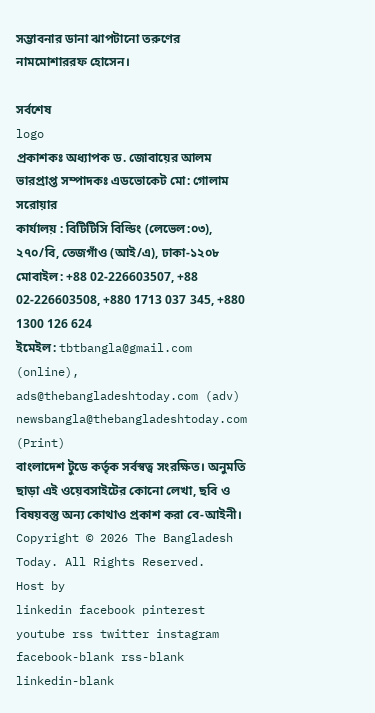সম্ভাবনার ডানা ঝাপটানো তরুণের নামমোশাররফ হোসেন।

সর্বশেষ
logo
প্রকাশকঃ অধ্যাপক ড. জোবায়ের আলম
ভারপ্রাপ্ত সম্পাদকঃ এডভোকেট মো: গোলাম সরোয়ার
কার্যালয় : বিটিটিসি বিল্ডিং (লেভেল:০৩), ২৭০/বি, তেজগাঁও (আই/এ), ঢাকা-১২০৮
মোবাইল: +88 02-226603507, +88 02-226603508, +880 1713 037 345, +880 1300 126 624
ইমেইল: tbtbangla@gmail.com (online), ads@thebangladeshtoday.com (adv) newsbangla@thebangladeshtoday.com (Print)
বাংলাদেশ টুডে কর্তৃক সর্বস্বত্ব সংরক্ষিত। অনুমতি ছাড়া এই ওয়েবসাইটের কোনো লেখা, ছবি ও বিষয়বস্তু অন্য কোথাও প্রকাশ করা বে-আইনী।
Copyright © 2026 The Bangladesh Today. All Rights Reserved.
Host by
linkedin facebook pinterest youtube rss twitter instagram facebook-blank rss-blank linkedin-blank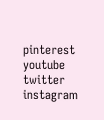pinterest youtube twitter instagram